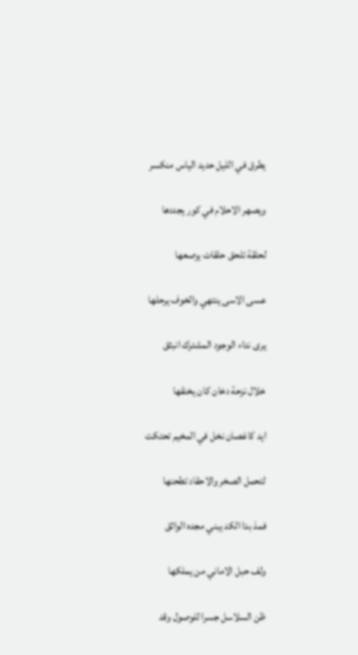يطرق في الليل حديد الياس منكسر

ويصهر الاحلام في كور يجددها

لحلقة تلحق حلقات يرصعها

عسى الاسى ينتهي والخوف يرحلها

يرى نداء الوجود المشترك انبثق

خلال نزحة دخان كان يخنقها

ايد كاغصان نخل في المخيم تحتكت

لتحمل الصخر والاحقاد تطحنها

فمذ بدا الكد يبني مجده الواثق

ولف حبل الاماني من يملكها

ظن السلاسل جسرا للوصول وقد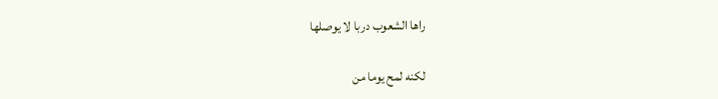راها الشعوب دربا لا يوصلها

لكنه لمح يوما من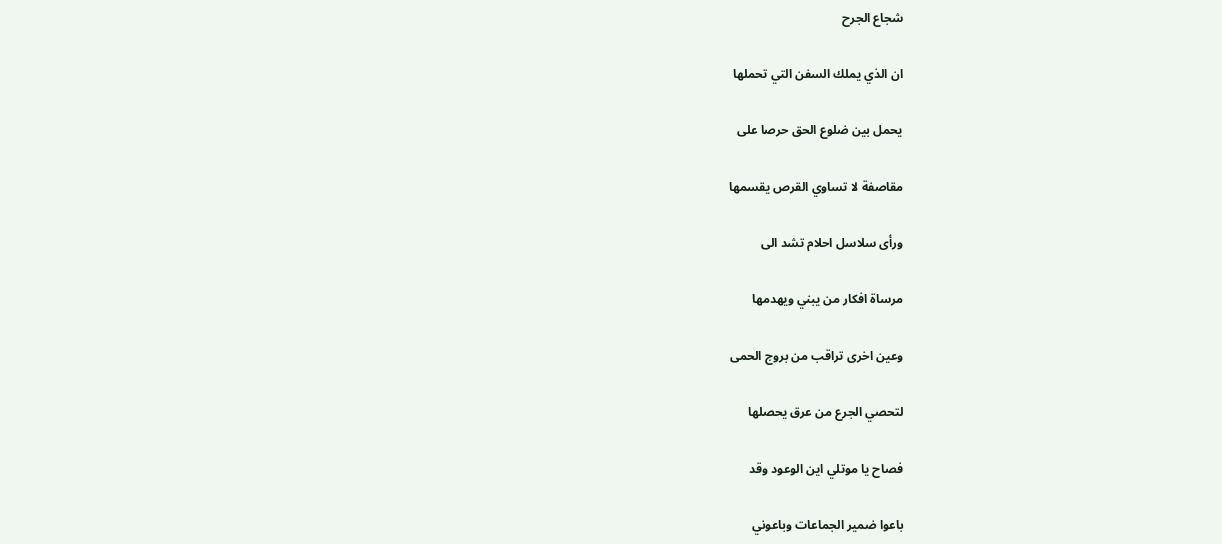شجاع الجرح

ان الذي يملك السفن التي تحملها

يحمل بين ضلوع الحق حرصا على

مقاصفة لا تساوي القرص يقسمها

ورأى سلاسل احلام تشد الى

مرساة افكار من يبني ويهدمها

وعين اخرى تراقب من بروج الحمى

لتحصي الجرع من عرق يحصلها

فصاح يا موتلي اين الوعود وقد

باعوا ضمير الجماعات وباعوني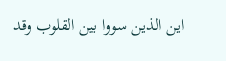اين الذين سووا بين القلوب وقد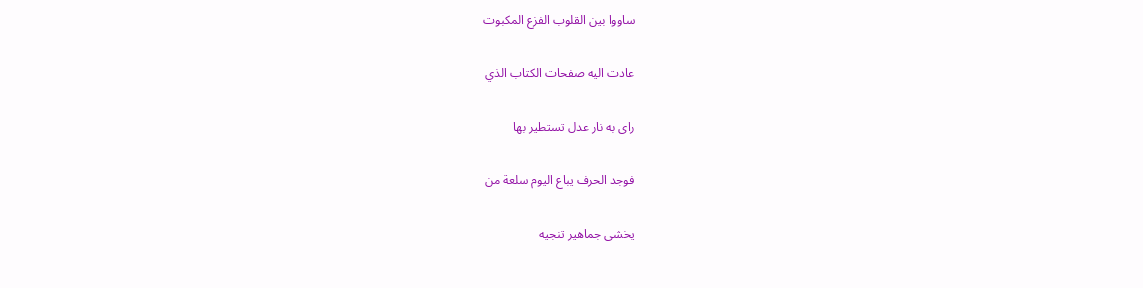ساووا بين القلوب الفزع المكبوت

عادت اليه صفحات الكتاب الذي

راى به نار عدل تستطير بها

فوجد الحرف يباع اليوم سلعة من

يخشى جماهير تنجيه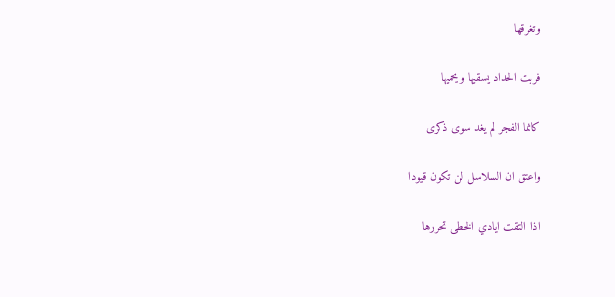وتغرقها

فربت الحداد يسقيها ويحميها

كانما الفجر لم يغد سوى ذكرى

واعتق ان السلاسل لن تكون قيودا

اذا التقت ايادي الخطى تحررها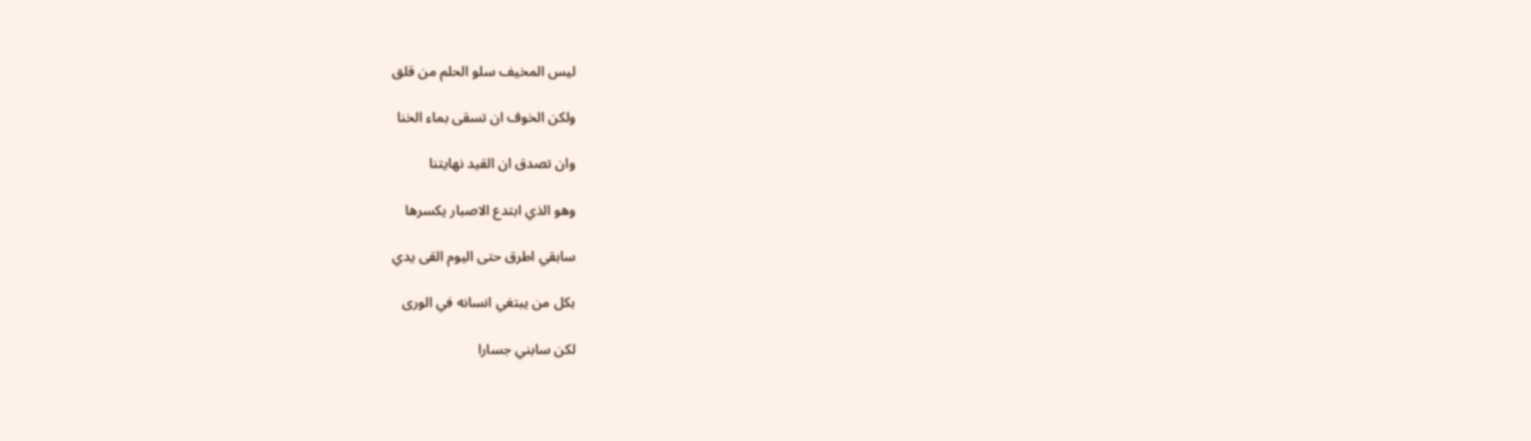ليس المخيف سلو الحلم من قلق

ولكن الخوف ان تسقى بماء الخنا

وان تصدق ان القيد نهايتنا

وهو الذي ابتدع الاصبار يكسرها

سابقي اطرق حتى اليوم القى يدي

بكل من يبتغي انسانه في الورى

لكن سابني جسارا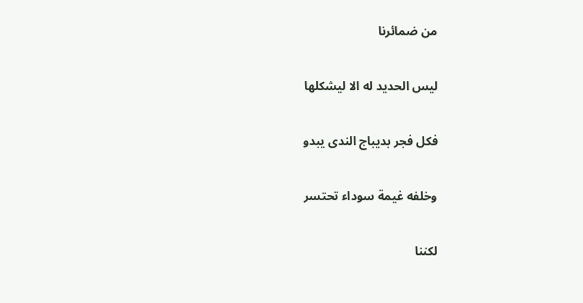من ضمائرنا

ليس الحديد له الا ليشكلها

فكل فجر بديباج الندى يبدو

وخلفه غيمة سوداء تحتسر

لكننا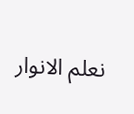نعلم الانوار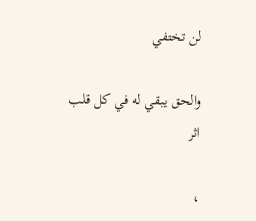لن تختفي

والحق يبقي له في كل قلب اثر

،